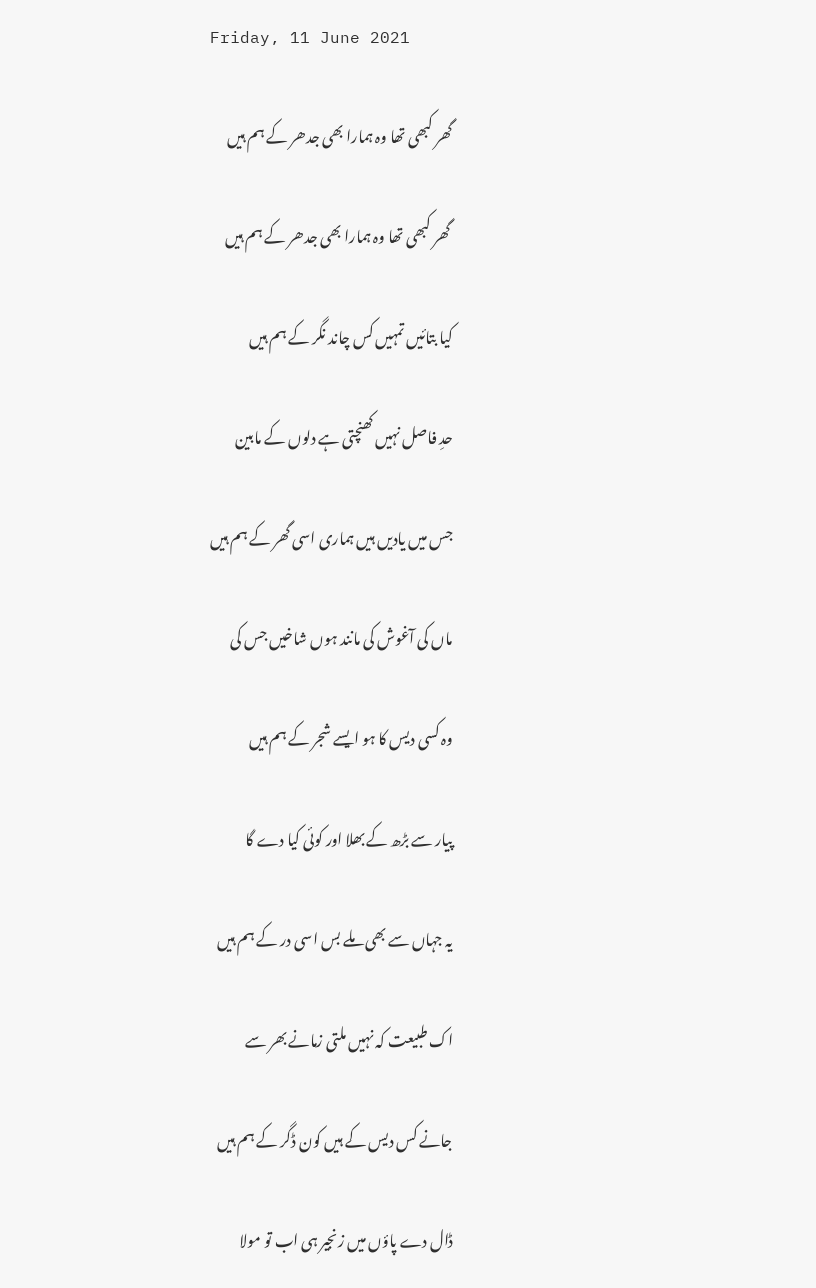Friday, 11 June 2021

گھر کبھی تھا وہ ہمارا بھی جدھر کے ہم ہیں

 گھر کبھی تھا وہ ہمارا بھی جدھر کے ہم ہیں

کیا بتائیں تمہیں کس چاند نگر کے ہم ہیں

حدِ فاصل نہیں کھنچتی ہے دلوں کے مابین

جس میں یادیں ہیں ہماری اسی گھر کے ہم ہیں

ماں کی آغوش کی مانند ہوں شاخیں جس کی

وہ کسی دیس کا ہو ایسے شجر کے ہم ہیں

پیار سے بڑھ کے بھلا اور کوئی کیا دے گا

یہ جہاں سے بھی ملے بس اسی در کے ہم ہیں

اک طبیعت کہ نہیں ملتی زمانے بھر سے

جانے کس دیس کے ہیں کون ڈگر کے ہم ہیں

ڈال دے پاؤں میں زنجیر ہی اب تو مولا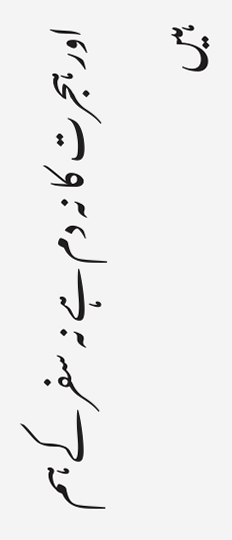اور ہجرت کا نہ دم ہے نہ سفر کے ہم ہیں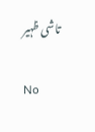تاشی ظہیر

No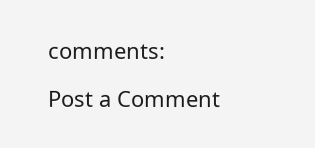comments:

Post a Comment